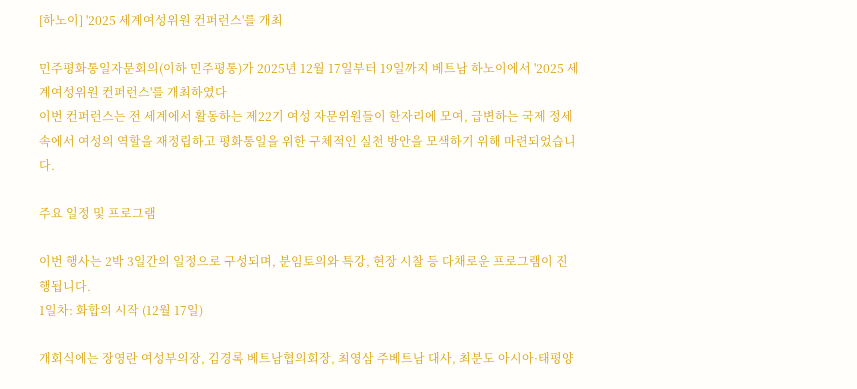[하노이] '2025 세계여성위원 컨퍼런스'를 개최

민주평화통일자문회의(이하 민주평통)가 2025년 12월 17일부터 19일까지 베트남 하노이에서 '2025 세계여성위원 컨퍼런스'를 개최하였다
이번 컨퍼런스는 전 세계에서 활동하는 제22기 여성 자문위원들이 한자리에 모여, 급변하는 국제 정세 속에서 여성의 역할을 재정립하고 평화통일을 위한 구체적인 실천 방안을 모색하기 위해 마련되었습니다.

주요 일정 및 프로그램

이번 행사는 2박 3일간의 일정으로 구성되며, 분임토의와 특강, 현장 시찰 등 다채로운 프로그램이 진행됩니다.
1일차: 화합의 시작 (12월 17일)

개회식에는 장영란 여성부의장, 김경록 베트남협의회장, 최영삼 주베트남 대사, 최분도 아시아·태평양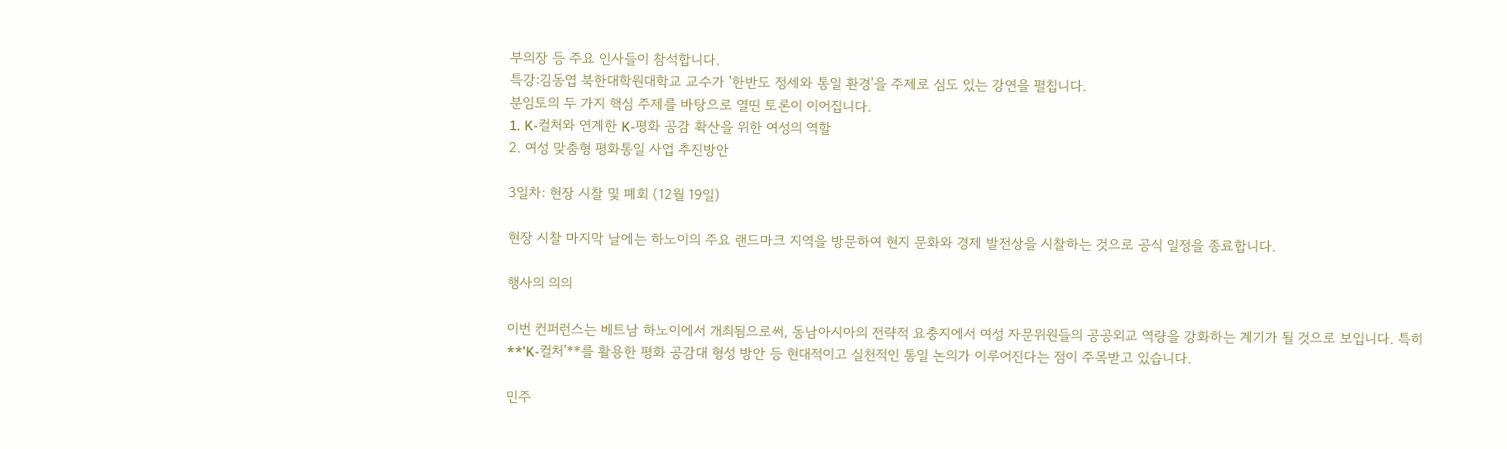부의장 등 주요 인사들이 참석합니다.
특강:김동엽 북한대학원대학교 교수가 '한반도 정세와 통일 환경'을 주제로 심도 있는 강연을 펼칩니다.
분임토의 두 가지 핵심 주제를 바탕으로 열띤 토론이 이어집니다.
1. K-컬처와 연계한 K-평화 공감 확산을 위한 여성의 역할
2. 여성 맞춤형 평화통일 사업 추진방안

3일차: 현장 시찰 및 폐회 (12월 19일)

현장 시찰 마지막 날에는 하노이의 주요 랜드마크 지역을 방문하여 현지 문화와 경제 발전상을 시찰하는 것으로 공식 일정을 종료합니다.

행사의 의의

이번 컨퍼런스는 베트남 하노이에서 개최됨으로써, 동남아시아의 전략적 요충지에서 여성 자문위원들의 공공외교 역량을 강화하는 계기가 될 것으로 보입니다. 특히 **'K-컬처'**를 활용한 평화 공감대 형성 방안 등 현대적이고 실천적인 통일 논의가 이루어진다는 점이 주목받고 있습니다.

민주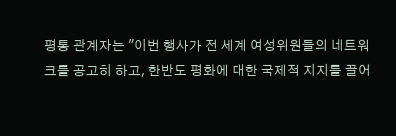평통 관계자는 "이번 행사가 전 세계 여성위원들의 네트워크를 공고히 하고, 한반도 평화에 대한 국제적 지지를 끌어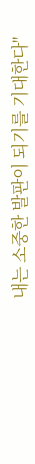내는 소중한 발판이 되기를 기대한다"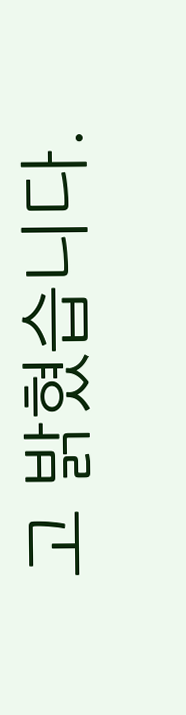고 밝혔습니다.